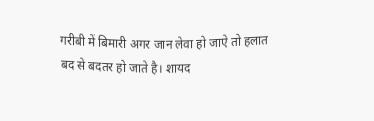गरीबी में बिमारी अगर जान लेवा हो जाऐ तो हलात बद से बदतर हो जाते है। शायद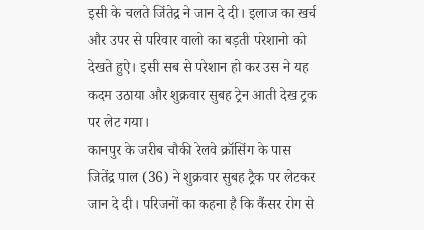इसी के चलते जिंतेद्र ने जान दे दी। इलाज का खर्च और उपर से परिवार वालो का बड़ती परेशानो को देखते हुऐ। इसी सब से परेशान हो कर उस ने यह कदम उठाया और शुक्रवार सुबह ट्रेन आती देख ट्रक पर लेट गया।
कानपुर के जरीब चौकी रेलवे क्रॉसिंग के पास जितेंद्र पाल (36) ने शुक्रवार सुबह ट्रैक पर लेटकर जान दे दी। परिजनों का कहना है कि कैंसर रोग से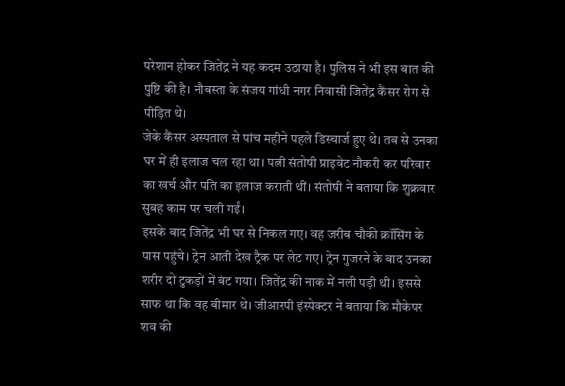परेशान होकर जितेंद्र ने यह कदम उठाया है। पुलिस ने भी इस बात की पुष्टि की है। नौबस्ता के संजय गांधी नगर निवासी जितेंद्र कैंसर रोग से पीड़ित थे।
जेके कैंसर अस्पताल से पांच महीने पहले डिस्चार्ज हुए थे। तब से उनका घर में ही इलाज चल रहा था। पत्नी संतोषी प्राइवेट नौकरी कर परिवार का खर्च और पति का इलाज कराती थीं। संतोषी ने बताया कि शुक्रवार सुबह काम पर चली गईं।
इसके बाद जितेंद्र भी घर से निकल गए। वह जरीब चौकी क्रॉसिंग के पास पहुंचे। ट्रेन आती देख ट्रैक पर लेट गए। ट्रेन गुजरने के बाद उनका शरीर दो टुकड़ों में बंट गया। जितेंद्र की नाक में नली पड़ी थी। इससे साफ था कि वह बीमार थे। जीआरपी इंस्पेक्टर ने बताया कि मौकेपर शव की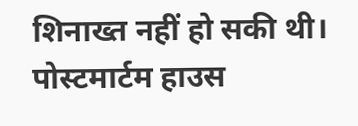शिनाख्त नहीं हो सकी थी। पोस्टमार्टम हाउस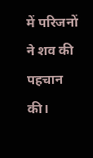में परिजनों ने शव की पहचान की।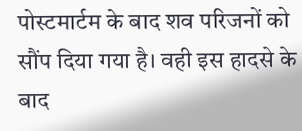पोस्टमार्टम के बाद शव परिजनों को सौंप दिया गया है। वही इस हादसे के बाद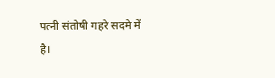पत्नी संतोषी गहरे सदमे में है।